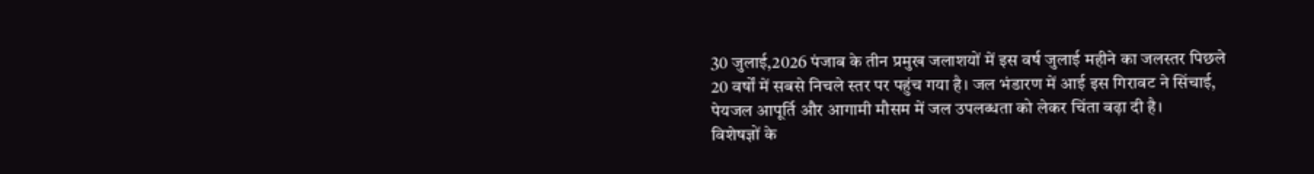30 जुलाई,2026 पंजाब के तीन प्रमुख जलाशयों में इस वर्ष जुलाई महीने का जलस्तर पिछले 20 वर्षों में सबसे निचले स्तर पर पहुंच गया है। जल भंडारण में आई इस गिरावट ने सिंचाई, पेयजल आपूर्ति और आगामी मौसम में जल उपलब्धता को लेकर चिंता बढ़ा दी है।
विशेषज्ञों के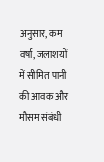अनुसार, कम वर्षा, जलाशयों में सीमित पानी की आवक और मौसम संबंधी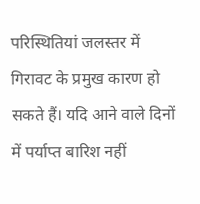परिस्थितियां जलस्तर में गिरावट के प्रमुख कारण हो सकते हैं। यदि आने वाले दिनों में पर्याप्त बारिश नहीं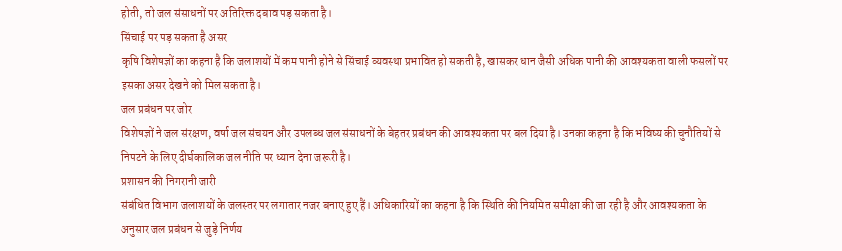होती, तो जल संसाधनों पर अतिरिक्त दबाव पड़ सकता है।
सिंचाई पर पड़ सकता है असर
कृषि विशेषज्ञों का कहना है कि जलाशयों में कम पानी होने से सिंचाई व्यवस्था प्रभावित हो सकती है, खासकर धान जैसी अधिक पानी की आवश्यकता वाली फसलों पर इसका असर देखने को मिल सकता है।
जल प्रबंधन पर जोर
विशेषज्ञों ने जल संरक्षण, वर्षा जल संचयन और उपलब्ध जल संसाधनों के बेहतर प्रबंधन की आवश्यकता पर बल दिया है। उनका कहना है कि भविष्य की चुनौतियों से निपटने के लिए दीर्घकालिक जल नीति पर ध्यान देना जरूरी है।
प्रशासन की निगरानी जारी
संबंधित विभाग जलाशयों के जलस्तर पर लगातार नजर बनाए हुए हैं। अधिकारियों का कहना है कि स्थिति की नियमित समीक्षा की जा रही है और आवश्यकता के अनुसार जल प्रबंधन से जुड़े निर्णय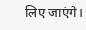लिए जाएंगे।